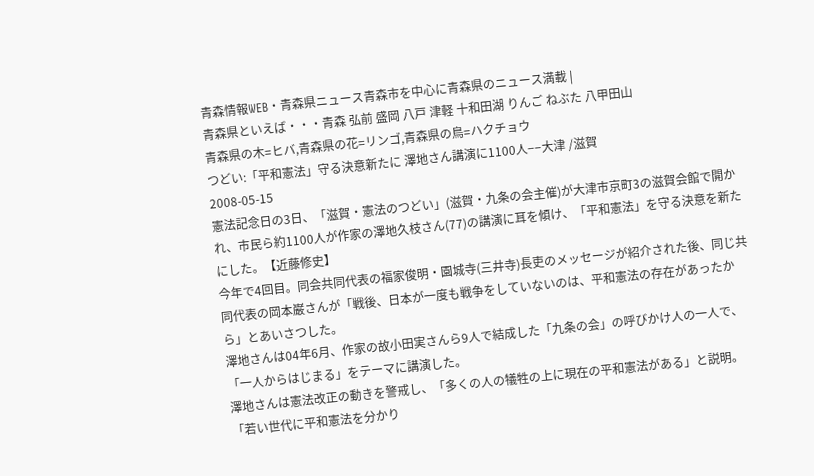青森情報WEB・青森県ニュース青森市を中心に青森県のニュース満載 |
青森県といえば・・・青森 弘前 盛岡 八戸 津軽 十和田湖 りんご ねぶた 八甲田山
青森県の木=ヒバ,青森県の花=リンゴ,青森県の鳥=ハクチョウ
つどい:「平和憲法」守る決意新たに 澤地さん講演に1100人−−大津 /滋賀
2008-05-15
憲法記念日の3日、「滋賀・憲法のつどい」(滋賀・九条の会主催)が大津市京町3の滋賀会館で開かれ、市民ら約1100人が作家の澤地久枝さん(77)の講演に耳を傾け、「平和憲法」を守る決意を新たにした。【近藤修史】
今年で4回目。同会共同代表の福家俊明・園城寺(三井寺)長吏のメッセージが紹介された後、同じ共同代表の岡本巌さんが「戦後、日本が一度も戦争をしていないのは、平和憲法の存在があったから」とあいさつした。
澤地さんは04年6月、作家の故小田実さんら9人で結成した「九条の会」の呼びかけ人の一人で、「一人からはじまる」をテーマに講演した。
澤地さんは憲法改正の動きを警戒し、「多くの人の犠牲の上に現在の平和憲法がある」と説明。「若い世代に平和憲法を分かり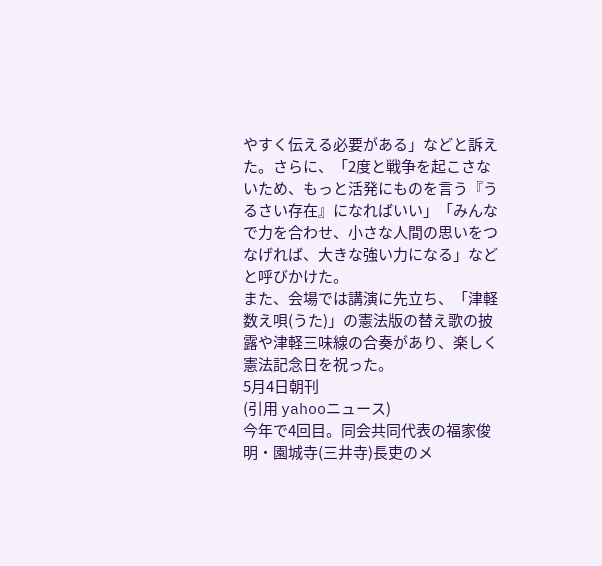やすく伝える必要がある」などと訴えた。さらに、「2度と戦争を起こさないため、もっと活発にものを言う『うるさい存在』になればいい」「みんなで力を合わせ、小さな人間の思いをつなげれば、大きな強い力になる」などと呼びかけた。
また、会場では講演に先立ち、「津軽数え唄(うた)」の憲法版の替え歌の披露や津軽三味線の合奏があり、楽しく憲法記念日を祝った。
5月4日朝刊
(引用 yahooニュース)
今年で4回目。同会共同代表の福家俊明・園城寺(三井寺)長吏のメ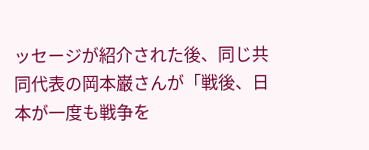ッセージが紹介された後、同じ共同代表の岡本巌さんが「戦後、日本が一度も戦争を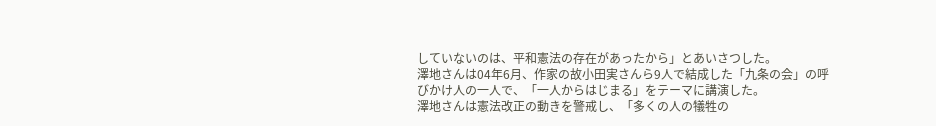していないのは、平和憲法の存在があったから」とあいさつした。
澤地さんは04年6月、作家の故小田実さんら9人で結成した「九条の会」の呼びかけ人の一人で、「一人からはじまる」をテーマに講演した。
澤地さんは憲法改正の動きを警戒し、「多くの人の犠牲の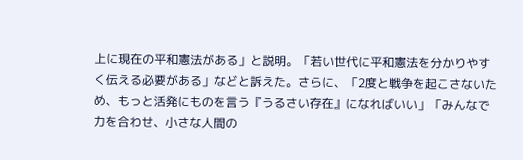上に現在の平和憲法がある」と説明。「若い世代に平和憲法を分かりやすく伝える必要がある」などと訴えた。さらに、「2度と戦争を起こさないため、もっと活発にものを言う『うるさい存在』になればいい」「みんなで力を合わせ、小さな人間の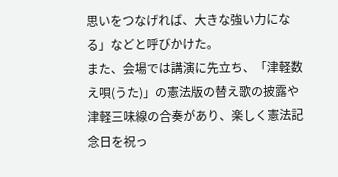思いをつなげれば、大きな強い力になる」などと呼びかけた。
また、会場では講演に先立ち、「津軽数え唄(うた)」の憲法版の替え歌の披露や津軽三味線の合奏があり、楽しく憲法記念日を祝っ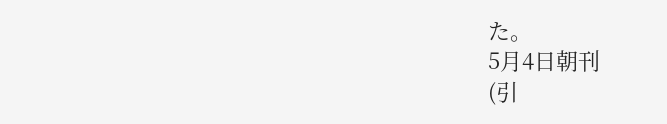た。
5月4日朝刊
(引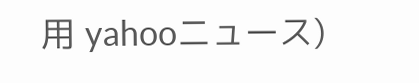用 yahooニュース)